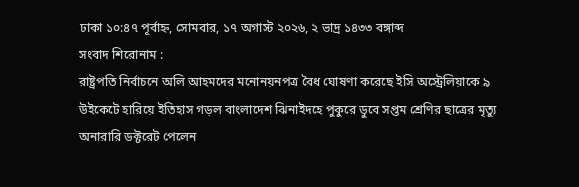ঢাকা ১০:৪৭ পূর্বাহ্ন, সোমবার, ১৭ অগাস্ট ২০২৬, ২ ভাদ্র ১৪৩৩ বঙ্গাব্দ
সংবাদ শিরোনাম :
রাষ্ট্রপতি নির্বাচনে অলি আহমদের মনোনয়নপত্র বৈধ ঘোষণা করেছে ইসি অস্ট্রেলিয়াকে ৯ উইকেটে হারিয়ে ইতিহাস গড়ল বাংলাদেশ ঝিনাইদহে পুকুরে ডুবে সপ্তম শ্রেণির ছাত্রের মৃত্যু অনারারি ডক্টরেট পেলেন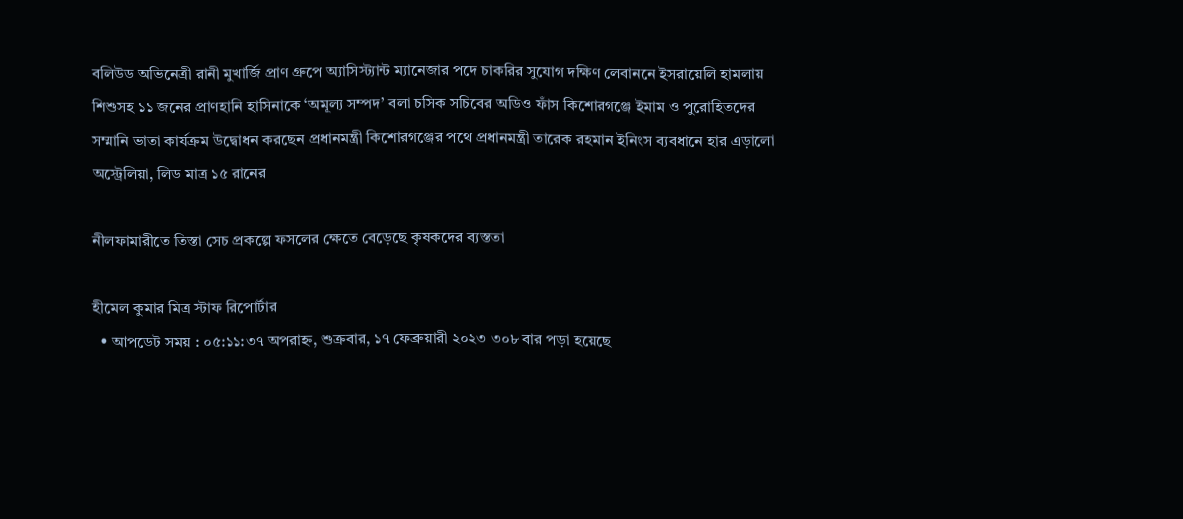বলিউড অভিনেত্রী রানী মুখার্জি প্রাণ গ্রুপে অ্যাসিস্ট্যান্ট ম্যানেজার পদে চাকরির সুযোগ দক্ষিণ লেবাননে ইসরায়েলি হামলায় শিশুসহ ১১ জনের প্রাণহানি হাসিনাকে ‘অমূল্য সম্পদ’ বলা চসিক সচিবের অডিও ফাঁস কিশোরগঞ্জে ইমাম ও পুরোহিতদের সম্মানি ভাতা কার্যক্রম উদ্বোধন করছেন প্রধানমন্ত্রী কিশোরগঞ্জের পথে প্রধানমন্ত্রী তারেক রহমান ইনিংস ব্যবধানে হার এড়ালো অস্ট্রেলিয়া, লিড মাত্র ১৫ রানের

নীলফামারীতে তিস্তা সেচ প্রকল্পে ফসলের ক্ষেতে বেড়েছে কৃষকদের ব্যস্ততা

হীমেল কুমার মিত্র স্টাফ রিপোর্টার
  • আপডেট সময় : ০৫:১১:৩৭ অপরাহ্ন, শুক্রবার, ১৭ ফেব্রুয়ারী ২০২৩ ৩০৮ বার পড়া হয়েছে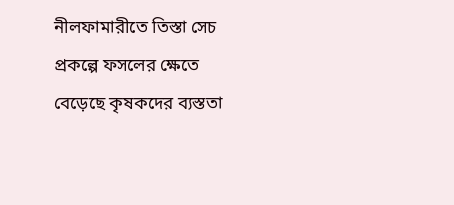নীলফামারীতে তিস্তা সেচ প্রকল্পে ফসলের ক্ষেতে বেড়েছে কৃষকদের ব্যস্ততা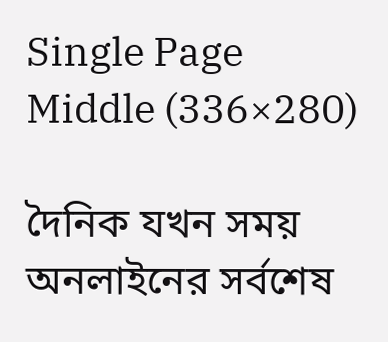Single Page Middle (336×280)

দৈনিক যখন সময় অনলাইনের সর্বশেষ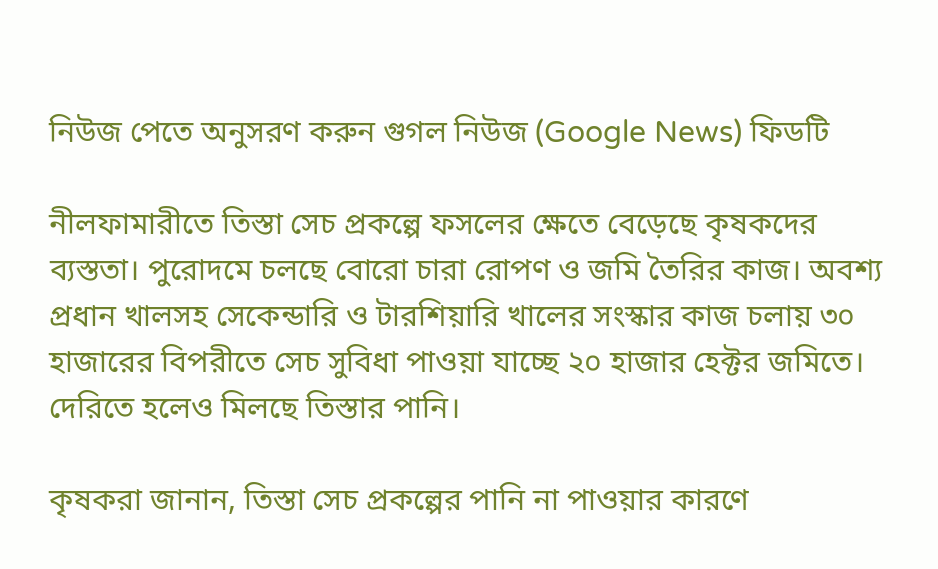নিউজ পেতে অনুসরণ করুন গুগল নিউজ (Google News) ফিডটি

নীলফামারীতে তিস্তা সেচ প্রকল্পে ফসলের ক্ষেতে বেড়েছে কৃষকদের ব্যস্ততা। পুরোদমে চলছে বোরো চারা রোপণ ও জমি তৈরির কাজ। অবশ্য প্রধান খালসহ সেকেন্ডারি ও টারশিয়ারি খালের সংস্কার কাজ চলায় ৩০ হাজারের বিপরীতে সেচ সুবিধা পাওয়া যাচ্ছে ২০ হাজার হেক্টর জমিতে।
দেরিতে হলেও মিলছে তিস্তার পানি।

কৃষকরা জানান, তিস্তা সেচ প্রকল্পের পানি না পাওয়ার কারণে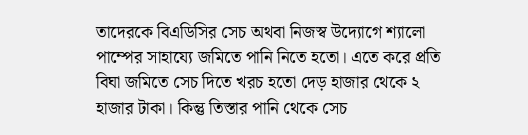তাদেরকে বিএডিসির সেচ অথবা নিজস্ব উদ্যোগে শ্যালো পাম্পের সাহায্যে জমিতে পানি নিতে হতো। এতে করে প্রতি বিঘা জমিতে সেচ দিতে খরচ হতো দেড় হাজার থেকে ২ হাজার টাকা। কিন্তু তিস্তার পানি থেকে সেচ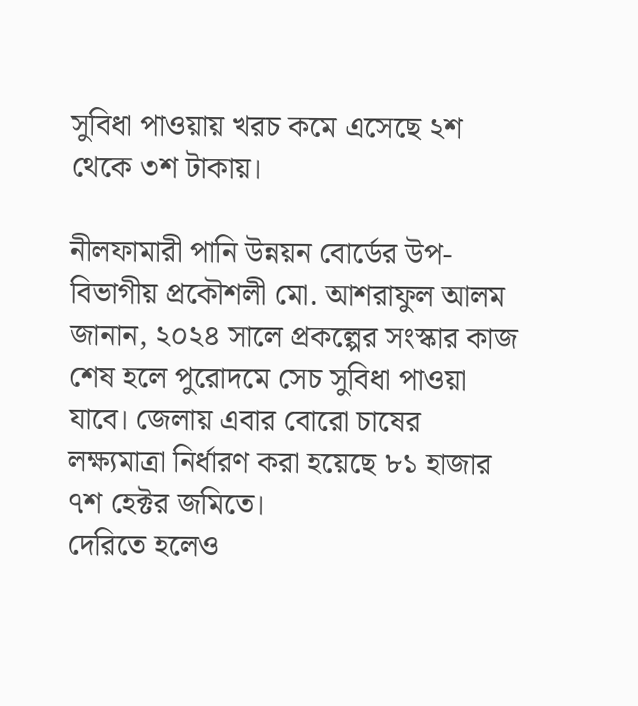সুবিধা পাওয়ায় খরচ কমে এসেছে ২শ থেকে ৩শ টাকায়।

নীলফামারী পানি উন্নয়ন বোর্ডের উপ-বিভাগীয় প্রকৌশলী মো. আশরাফুল আলম জানান, ২০২৪ সালে প্রকল্পের সংস্কার কাজ শেষ হলে পুরোদমে সেচ সুবিধা পাওয়া যাবে। জেলায় এবার বোরো চাষের লক্ষ্যমাত্রা নির্ধারণ করা হয়েছে ৮১ হাজার ৭শ হেক্টর জমিতে।
দেরিতে হলেও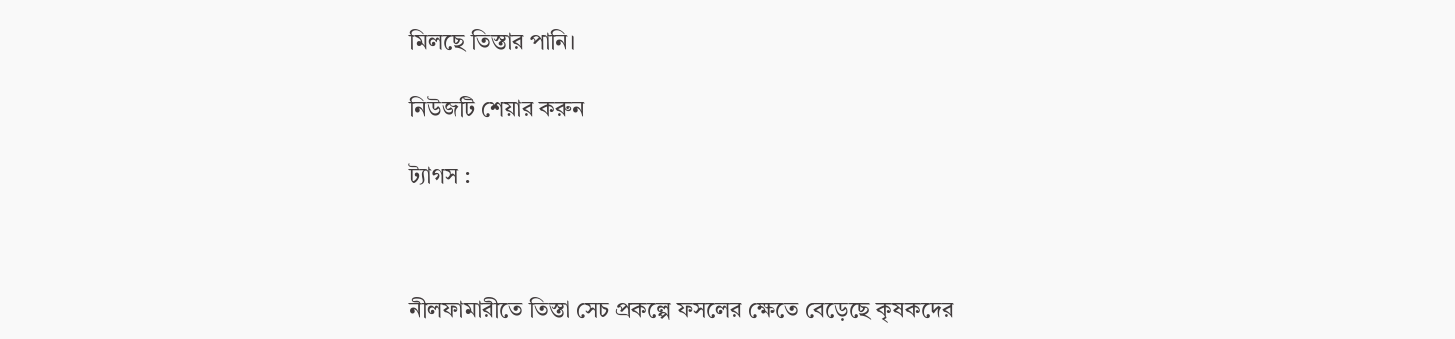মিলছে তিস্তার পানি।

নিউজটি শেয়ার করুন

ট্যাগস :



নীলফামারীতে তিস্তা সেচ প্রকল্পে ফসলের ক্ষেতে বেড়েছে কৃষকদের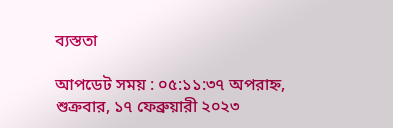ব্যস্ততা

আপডেট সময় : ০৫:১১:৩৭ অপরাহ্ন, শুক্রবার, ১৭ ফেব্রুয়ারী ২০২৩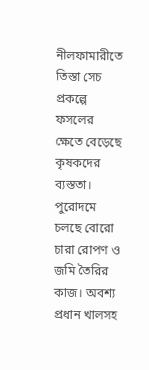নীলফামারীতে তিস্তা সেচ প্রকল্পে ফসলের ক্ষেতে বেড়েছে কৃষকদের ব্যস্ততা। পুরোদমে চলছে বোরো চারা রোপণ ও জমি তৈরির কাজ। অবশ্য প্রধান খালসহ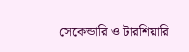সেকেন্ডারি ও টারশিয়ারি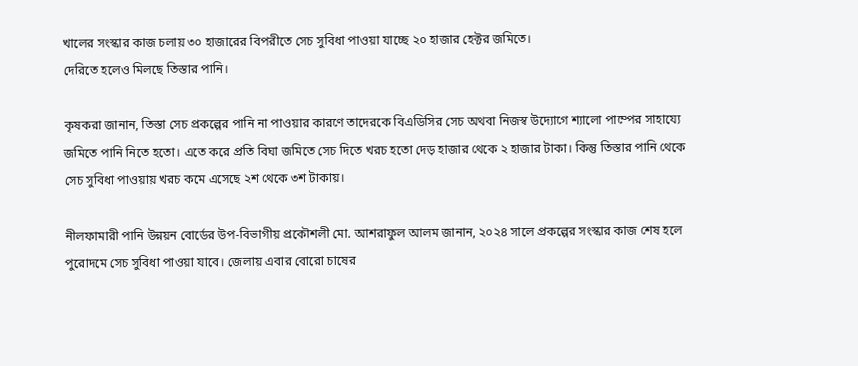খালের সংস্কার কাজ চলায় ৩০ হাজারের বিপরীতে সেচ সুবিধা পাওয়া যাচ্ছে ২০ হাজার হেক্টর জমিতে।
দেরিতে হলেও মিলছে তিস্তার পানি।

কৃষকরা জানান, তিস্তা সেচ প্রকল্পের পানি না পাওয়ার কারণে তাদেরকে বিএডিসির সেচ অথবা নিজস্ব উদ্যোগে শ্যালো পাম্পের সাহায্যে জমিতে পানি নিতে হতো। এতে করে প্রতি বিঘা জমিতে সেচ দিতে খরচ হতো দেড় হাজার থেকে ২ হাজার টাকা। কিন্তু তিস্তার পানি থেকে সেচ সুবিধা পাওয়ায় খরচ কমে এসেছে ২শ থেকে ৩শ টাকায়।

নীলফামারী পানি উন্নয়ন বোর্ডের উপ-বিভাগীয় প্রকৌশলী মো. আশরাফুল আলম জানান, ২০২৪ সালে প্রকল্পের সংস্কার কাজ শেষ হলে পুরোদমে সেচ সুবিধা পাওয়া যাবে। জেলায় এবার বোরো চাষের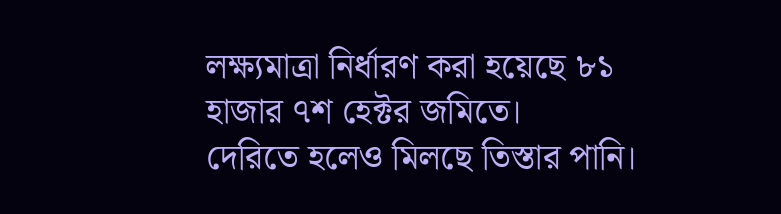লক্ষ্যমাত্রা নির্ধারণ করা হয়েছে ৮১ হাজার ৭শ হেক্টর জমিতে।
দেরিতে হলেও মিলছে তিস্তার পানি।